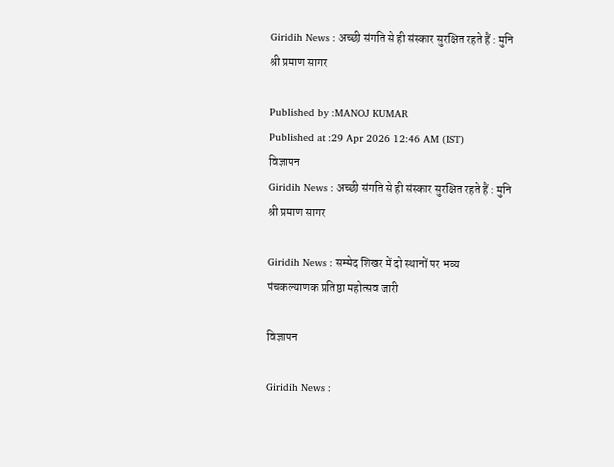Giridih News : अच्छी संगति से ही संस्कार सुरक्षित रहते हैं : मुनि श्री प्रमाण सागर

Published by :MANOJ KUMAR
Published at :29 Apr 2026 12:46 AM (IST)
विज्ञापन
Giridih News : अच्छी संगति से ही संस्कार सुरक्षित रहते हैं : मुनि श्री प्रमाण सागर

Giridih News : सम्मेद शिखर में दो स्थानों पर भव्य पंचकल्याणक प्रतिष्ठा महोत्सव जारी

विज्ञापन

Giridih News :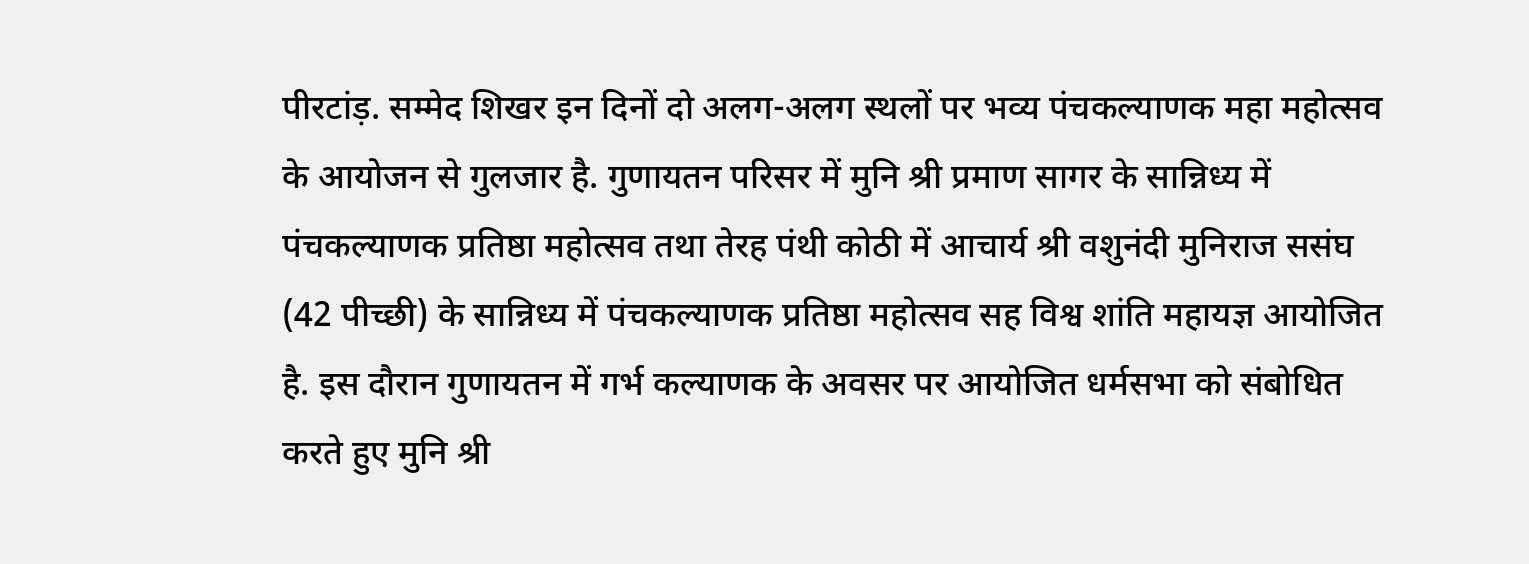पीरटांड़. सम्मेद शिखर इन दिनों दो अलग-अलग स्थलों पर भव्य पंचकल्याणक महा महोत्सव के आयोजन से गुलजार है. गुणायतन परिसर में मुनि श्री प्रमाण सागर के सान्निध्य में पंचकल्याणक प्रतिष्ठा महोत्सव तथा तेरह पंथी कोठी में आचार्य श्री वशुनंदी मुनिराज ससंघ (42 पीच्छी) के सान्निध्य में पंचकल्याणक प्रतिष्ठा महोत्सव सह विश्व शांति महायज्ञ आयोजित है. इस दौरान गुणायतन में गर्भ कल्याणक के अवसर पर आयोजित धर्मसभा को संबोधित करते हुए मुनि श्री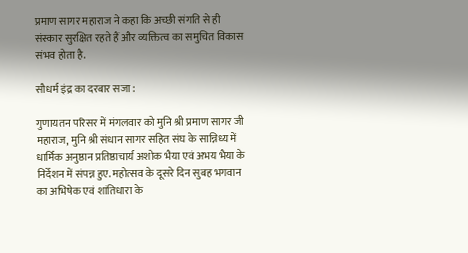प्रमाण सागर महाराज ने कहा कि अच्छी संगति से ही संस्कार सुरक्षित रहते हैं और व्यक्तित्व का समुचित विकास संभव होता है.

सौधर्म इंद्र का दरबार सजा :

गुणायतन परिसर में मंगलवार को मुनि श्री प्रमाण सागर जी महाराज, मुनि श्री संधान सागर सहित संघ के सान्निध्य में धार्मिक अनुष्ठान प्रतिष्ठाचार्य अशोक भैया एवं अभय भैया के निर्देशन में संपन्न हुए. महोत्सव के दूसरे दिन सुबह भगवान का अभिषेक एवं शांतिधारा के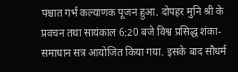पश्चात गर्भ कल्याणक पूजन हुआ. दोपहर मुनि श्री के प्रवचन तथा सायंकाल 6:20 बजे विश्व प्रसिद्ध शंका-समाधान सत्र आयोजित किया गया. इसके बाद सौधर्म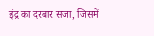इंद्र का दरबार सजा, जिसमें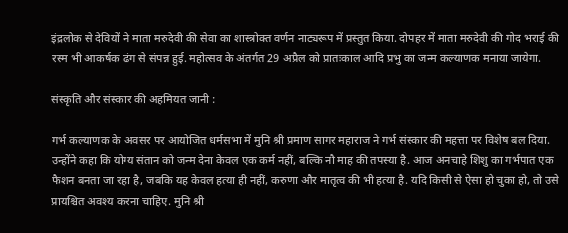इंद्रलोक से देवियों ने माता मरुदेवी की सेवा का शास्त्रोक्त वर्णन नाट्यरूप में प्रस्तुत किया. दोपहर में माता मरुदेवी की गोद भराई की रस्म भी आकर्षक ढंग से संपन्न हुई. महोत्सव के अंतर्गत 29 अप्रैल को प्रातःकाल आदि प्रभु का जन्म कल्याणक मनाया जायेगा.

संस्कृति और संस्कार की अहमियत जानी :

गर्भ कल्याणक के अवसर पर आयोजित धर्मसभा में मुनि श्री प्रमाण सागर महाराज ने गर्भ संस्कार की महत्ता पर विशेष बल दिया. उन्होंने कहा कि योग्य संतान को जन्म देना केवल एक कर्म नहीं, बल्कि नौ माह की तपस्या है. आज अनचाहे शिशु का गर्भपात एक फैशन बनता जा रहा है, जबकि यह केवल हत्या ही नहीं, करुणा और मातृत्व की भी हत्या है. यदि किसी से ऐसा हो चुका हो, तो उसे प्रायश्चित अवश्य करना चाहिए. मुनि श्री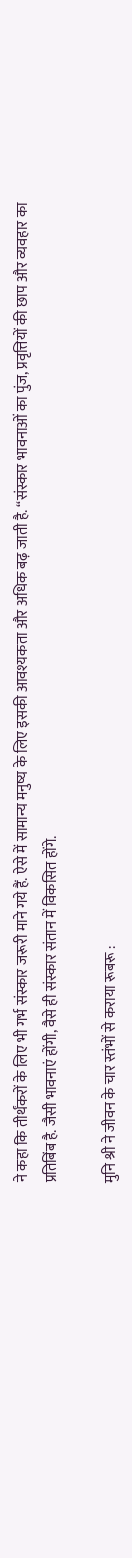ने कहा कि तीर्थंकरों के लिए भी गर्भ संस्कार जरूरी माने गये हैं. ऐसे में सामान्य मनुष्य के लिए इसकी आवश्यकता और अधिक बढ़ जाती है. “संस्कार भावनाओं का पुंज, प्रवृत्तियों की छाप और व्यवहार का प्रतिबिंब है. जैसी भावनाएं होंगी, वैसे ही संस्कार संतान में विकसित होंगे.

मुनि श्री ने जीवन के चार स्तंभों से कराया रूबरू :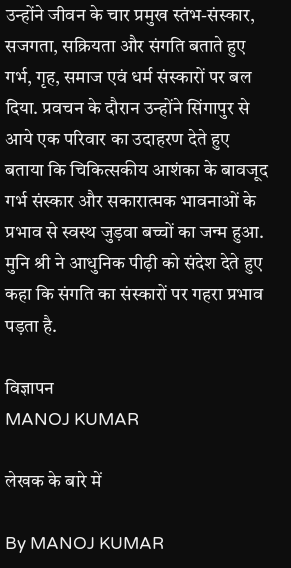उन्होंने जीवन के चार प्रमुख स्तंभ-संस्कार, सजगता, सक्रियता और संगति बताते हुए गर्भ, गृह, समाज एवं धर्म संस्कारों पर बल दिया. प्रवचन के दौरान उन्होंने सिंगापुर से आये एक परिवार का उदाहरण देते हुए बताया कि चिकित्सकीय आशंका के बावजूद गर्भ संस्कार और सकारात्मक भावनाओं के प्रभाव से स्वस्थ जुड़वा बच्चों का जन्म हुआ. मुनि श्री ने आधुनिक पीढ़ी को संदेश देते हुए कहा कि संगति का संस्कारों पर गहरा प्रभाव पड़ता है.

विज्ञापन
MANOJ KUMAR

लेखक के बारे में

By MANOJ KUMAR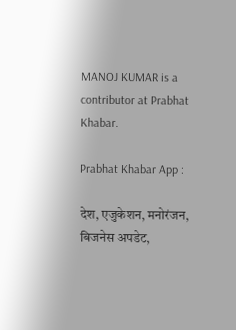MANOJ KUMAR is a contributor at Prabhat Khabar.

Prabhat Khabar App :

देश, एजुकेशन, मनोरंजन, बिजनेस अपडेट,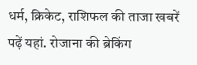धर्म, क्रिकेट, राशिफल की ताजा खबरें पढ़ें यहां. रोजाना की ब्रेकिंग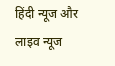हिंदी न्यूज और लाइव न्यूज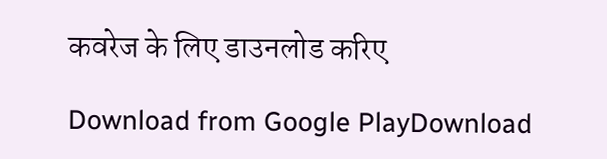कवरेज के लिए डाउनलोड करिए

Download from Google PlayDownload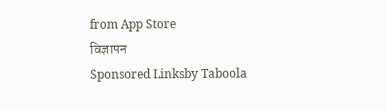from App Store
विज्ञापन
Sponsored Linksby Taboola